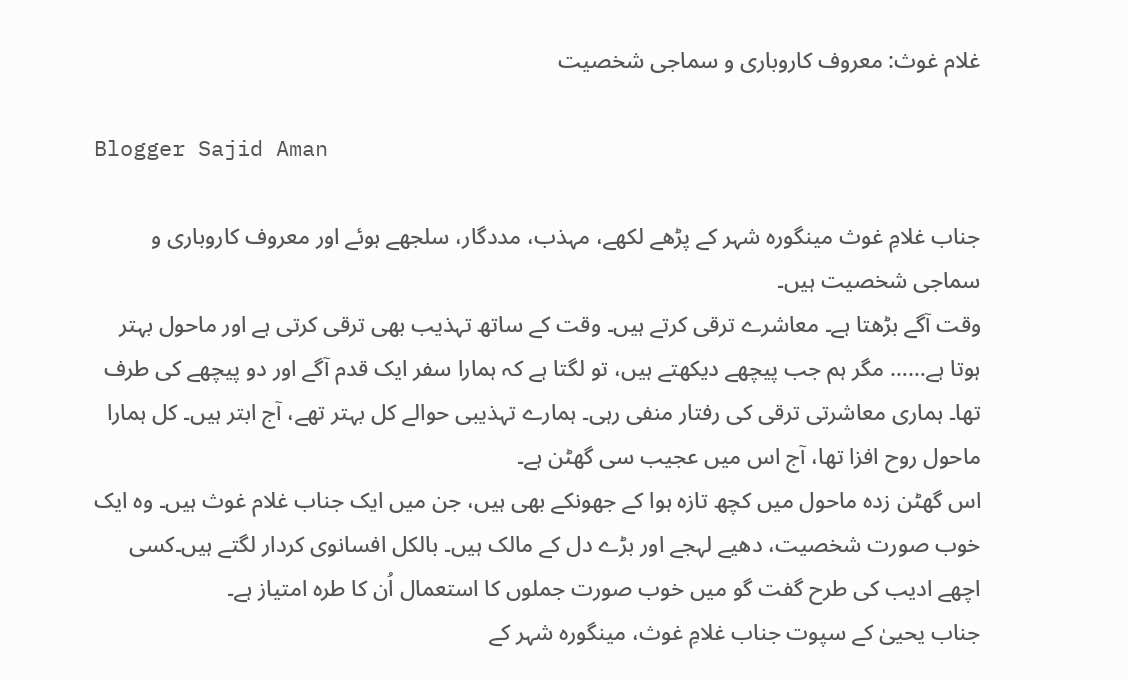غلام غوث: معروف کاروباری و سماجی شخصیت

Blogger Sajid Aman

جناب غلامِ غوث مینگورہ شہر کے پڑھے لکھے، مہذب، مددگار، سلجھے ہوئے اور معروف کاروباری و سماجی شخصیت ہیں۔
وقت آگے بڑھتا ہے۔ معاشرے ترقی کرتے ہیں۔ وقت کے ساتھ تہذیب بھی ترقی کرتی ہے اور ماحول بہتر ہوتا ہے…… مگر ہم جب پیچھے دیکھتے ہیں، تو لگتا ہے کہ ہمارا سفر ایک قدم آگے اور دو پیچھے کی طرف تھا۔ ہماری معاشرتی ترقی کی رفتار منفی رہی۔ ہمارے تہذیبی حوالے کل بہتر تھے، آج ابتر ہیں۔ کل ہمارا ماحول روح افزا تھا، آج اس میں عجیب سی گھٹن ہے۔
اس گھٹن زدہ ماحول میں کچھ تازہ ہوا کے جھونکے بھی ہیں، جن میں ایک جناب غلام غوث ہیں۔ وہ ایک خوب صورت شخصیت، دھیے لہجے اور بڑے دل کے مالک ہیں۔ بالکل افسانوی کردار لگتے ہیں۔کسی اچھے ادیب کی طرح گفت گو میں خوب صورت جملوں کا استعمال اُن کا طرہ امتیاز ہے۔
جناب یحییٰ کے سپوت جناب غلامِ غوث، مینگورہ شہر کے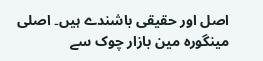اصل اور حقیقی باشندے ہیں۔ اصلی مینگورہ مین بازار چوک سے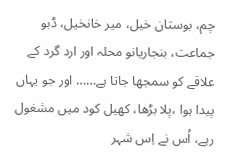چم، بوستان خیل، میر خانخیل، ڈبو جماعت، بنجاریانو محلہ اور ارد گرد کے علاقے کو سمجھا جاتا ہے…… اور جو یہاں پیدا ہوا ،پلا بڑھا، کھیل کود میں مشغول رہے، اُس نے اِس شہر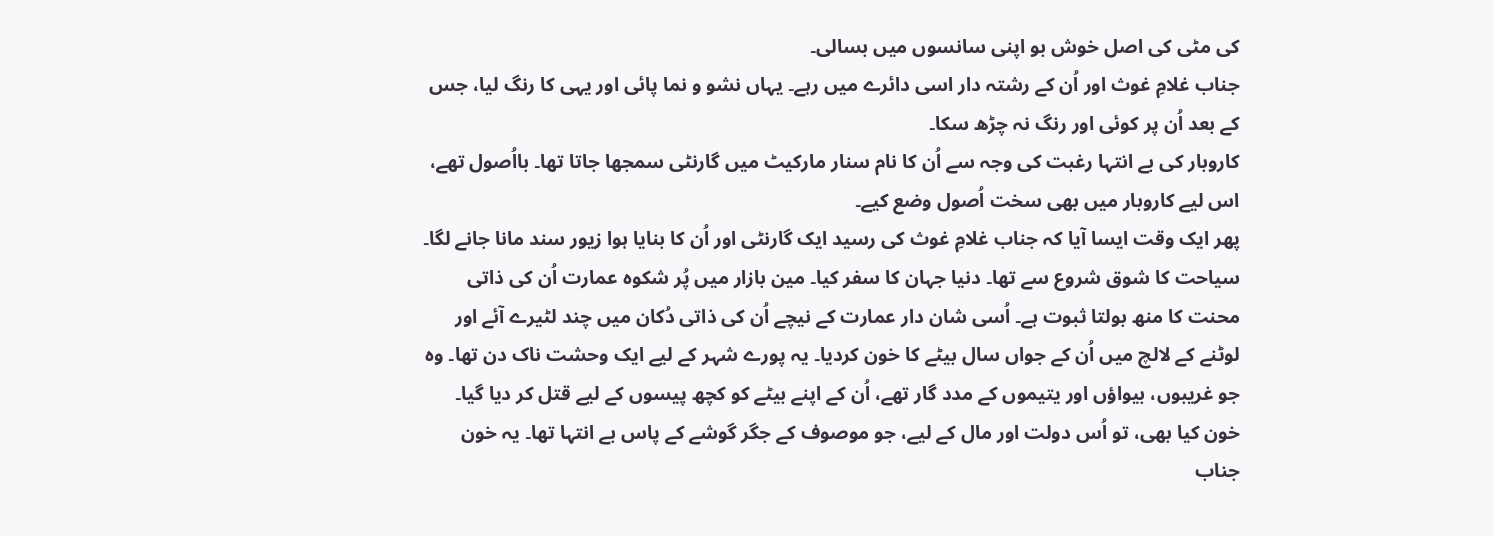کی مٹی کی اصل خوش بو اپنی سانسوں میں بسالی۔
جناب غلامِ غوث اور اُن کے رشتہ دار اسی دائرے میں رہے۔ یہاں نشو و نما پائی اور یہی کا رنگ لیا، جس کے بعد اُن پر کوئی اور رنگ نہ چڑھ سکا۔
کاروبار کی بے انتہا رغبت کی وجہ سے اُن کا نام سنار مارکیٹ میں گارنٹی سمجھا جاتا تھا۔ بااُصول تھے، اس لیے کاروبار میں بھی سخت اُصول وضع کیے۔
پھر ایک وقت ایسا آیا کہ جناب غلامِ غوث کی رسید ایک گارنٹی اور اُن کا بنایا ہوا زیور سند مانا جانے لگا۔
سیاحت کا شوق شروع سے تھا۔ دنیا جہان کا سفر کیا۔ مین بازار میں پُر شکوہ عمارت اُن کی ذاتی محنت کا منھ بولتا ثبوت ہے۔ اُسی شان دار عمارت کے نیچے اُن کی ذاتی دُکان میں چند لٹیرے آئے اور لوٹنے کے لالچ میں اُن کے جواں سال بیٹے کا خون کردیا۔ یہ پورے شہر کے لیے ایک وحشت ناک دن تھا۔ وہ جو غریبوں، بیواؤں اور یتیموں کے مدد گار تھے، اُن کے اپنے بیٹے کو کچھ پیسوں کے لیے قتل کر دیا گیا۔
خون کیا بھی، تو اُس دولت اور مال کے لیے، جو موصوف کے جگر گوشے کے پاس بے انتہا تھا۔ یہ خون جناب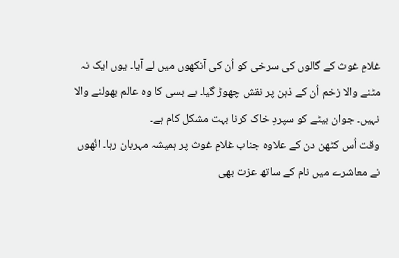غلامِ غوث کے گالوں کی سرخی کو اُن کی آنکھوں میں لے آیا۔ یوں ایک نہ مٹنے والا زخم اُن کے ذہن پر نقش چھوڑ گیا۔ بے بسی کا وہ عالم بھولنے والا نہیں۔ جوان بیٹے کو سپردِ خاک کرنا بہت مشکل کام ہے۔
وقت اُس کٹھن دن کے علاوہ جناب غلامِ غوث پر ہمیشہ مہربان رہا۔ انُھوں نے معاشرے میں نام کے ساتھ عزت بھی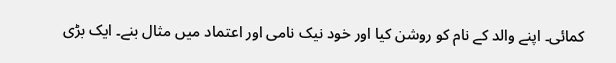کمائی۔ اپنے والد کے نام کو روشن کیا اور خود نیک نامی اور اعتماد میں مثال بنے۔ ایک بڑی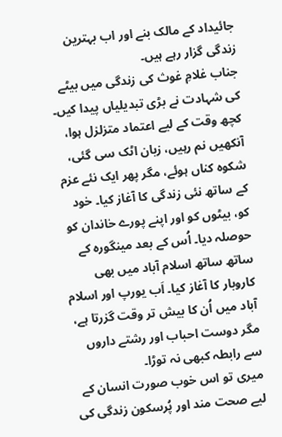جائیداد کے مالک بنے اور اب بہترین زندگی گزار رہے ہیں۔
جناب غلامِ غوث کی زندگی میں بیٹے کی شہادت نے بڑی تبدیلیاں پیدا کیں۔ کچھ وقت کے لیے اعتماد متزلزل ہوا، آنکھیں نم رہیں، زبان اٹک سی گئی، شکوہ کناں ہوئے، مگر پھر ایک نئے عزم کے ساتھ نئی زندگی کا آغاز کیا۔ خود کو، بیٹوں کو اور اپنے پورے خاندان کو حوصلہ دیا۔ اُس کے بعد مینگورہ کے ساتھ ساتھ اسلام آباد میں بھی کاروبار کا آغاز کیا۔ اَب یورپ اور اسلام آباد میں اُن کا بیش تر وقت گزرتا ہے، مگر دوست احباب اور رشتے داروں سے رابطہ کبھی نہ توڑا۔
میری تو اس خوب صورت انسان کے لیے صحت مند اور پُرسکون زندگی کی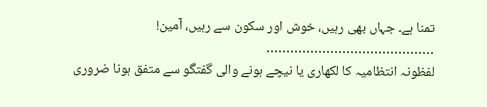تمنا ہے۔ جہاں بھی رہیں، خوش اور سکون سے رہیں، آمین!
……………………………………
لفظونہ انتظامیہ کا لکھاری یا نیچے ہونے والی گفتگو سے متفق ہونا ضروری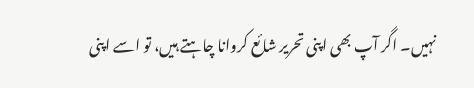نہیں۔ اگر آپ بھی اپنی تحریر شائع کروانا چاہتے ہیں، تو اسے اپنی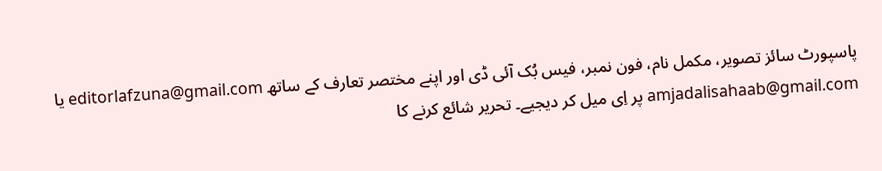پاسپورٹ سائز تصویر، مکمل نام، فون نمبر، فیس بُک آئی ڈی اور اپنے مختصر تعارف کے ساتھ editorlafzuna@gmail.com یا amjadalisahaab@gmail.com پر اِی میل کر دیجیے۔ تحریر شائع کرنے کا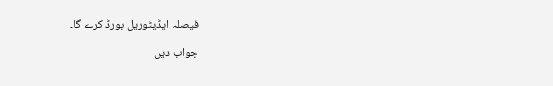فیصلہ ایڈیٹوریل بورڈ کرے گا۔

جواب دیں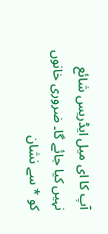آپ کا ای میل ایڈریس شائع نہیں کیا جائے گا۔ ضروری خانوں کو * سے نشان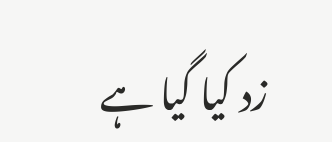زد کیا گیا ہے